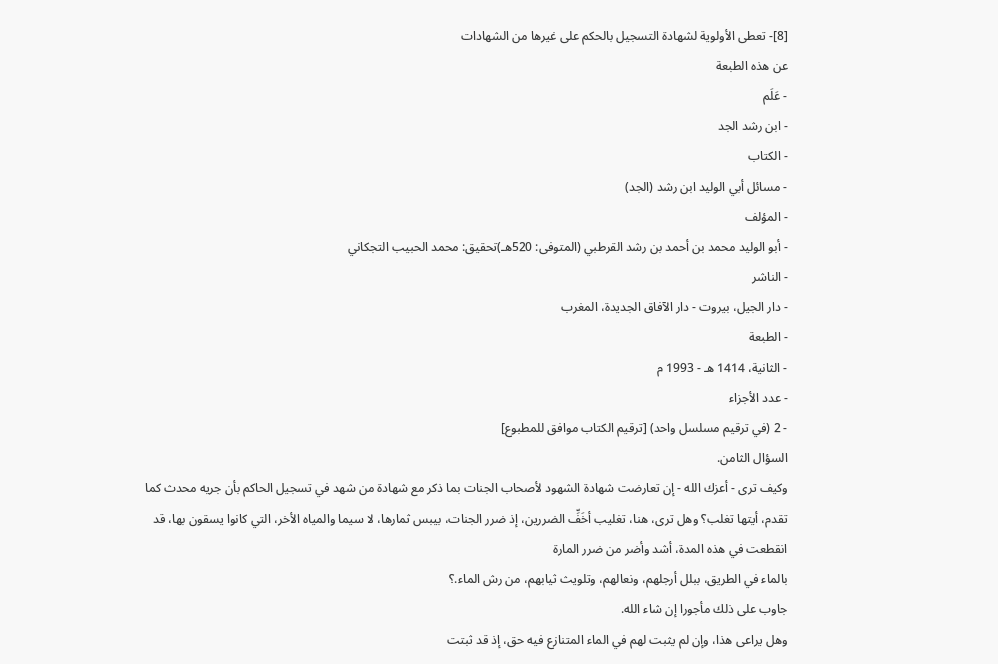[8]- تعطى الأولوية لشهادة التسجيل بالحكم على غيرها من الشهادات
عن هذه الطبعة
- عَلَم
- ابن رشد الجد
- الكتاب
- مسائل أبي الوليد ابن رشد (الجد)
- المؤلف
- أبو الوليد محمد بن أحمد بن رشد القرطبي (المتوفى: 520هـ)تحقيق: محمد الحبيب التجكاني
- الناشر
- دار الجيل، بيروت - دار الآفاق الجديدة، المغرب
- الطبعة
- الثانية، 1414 هـ - 1993 م
- عدد الأجزاء
- 2 (في ترقيم مسلسل واحد) [ترقيم الكتاب موافق للمطبوع]
السؤال الثامن.
وكيف ترى - أعزك الله - إن تعارضت شهادة الشهود لأصحاب الجنات بما ذكر مع شهادة من شهد في تسجيل الحاكم بأن جريه محدث كما تقدم، أيتها تغلب؟ وهل ترى، هنا، تغليب أخَفِّ الضررين، إذ ضرر الجنات، بيبس ثمارها، لا سيما والمياه الأخر، التي كانوا يسقون بها، قد انقطعت في هذه المدة، أشد وأضر من ضرر المارة
بالماء في الطريق، ببلل أرجلهم، ونعالهم، وتلويث ثيابهم، من رش الماء.؟
جاوب على ذلك مأجورا إن شاء الله.
وهل يراعى هذا، وإن لم يثبت لهم في الماء المتنازع فيه حق، إذ قد ثبتت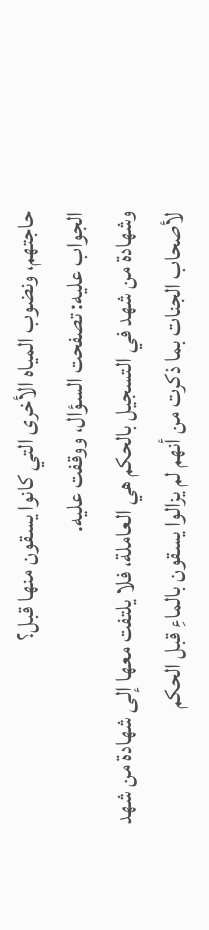حاجتهم، ونضوب المياه الأخرى التي كانوا يسقون منها قبل؟
الجواب عليه: تصفحت السؤال، ووقفت عليه.
وشهادة من شهد في التسجيل بالحكم هي العاملة، فلا يلتفت معها إلى شهادة من شهد لأصحاب الجنات بما ذكرت من أنهم لم يزالوا يسقون بالماءِ قبل الحكم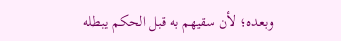وبعده؛ لأن سقيهم به قبل الحكم يبطله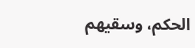الحكم، وسقيهم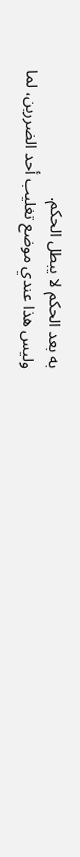به بعد الحكم لا يبطل الحكم.
وليس هذا عندي موضع تغليب أحد الضررين، لما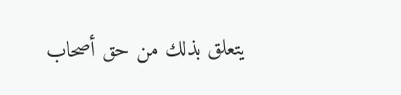يتعلق بذلك من حق أصحاب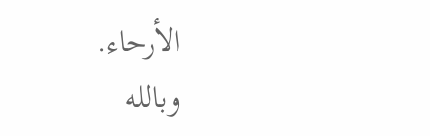الأرحاء.
وبالله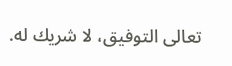تعالى التوفيق، لا شريك له.